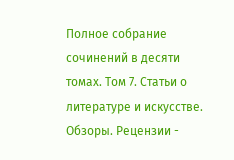Полное собрание сочинений в десяти томах. Том 7. Статьи о литературе и искусстве. Обзоры. Рецензии -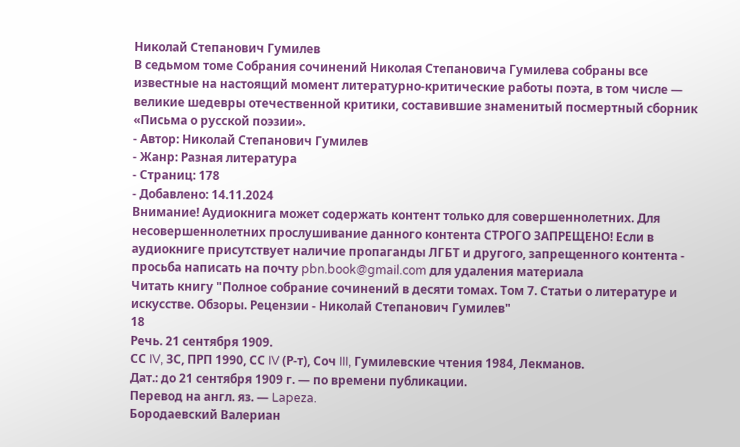Николай Степанович Гумилев
В седьмом томе Собрания сочинений Николая Степановича Гумилева собраны все известные на настоящий момент литературно-критические работы поэта, в том числе — великие шедевры отечественной критики, составившие знаменитый посмертный сборник «Письма о русской поэзии».
- Автор: Николай Степанович Гумилев
- Жанр: Разная литература
- Страниц: 178
- Добавлено: 14.11.2024
Внимание! Аудиокнига может содержать контент только для совершеннолетних. Для несовершеннолетних прослушивание данного контента СТРОГО ЗАПРЕЩЕНО! Если в аудиокниге присутствует наличие пропаганды ЛГБТ и другого, запрещенного контента - просьба написать на почту pbn.book@gmail.com для удаления материала
Читать книгу "Полное собрание сочинений в десяти томах. Том 7. Статьи о литературе и искусстве. Обзоры. Рецензии - Николай Степанович Гумилев"
18
Речь. 21 сентября 1909.
СС IV, ЗС, ПРП 1990, СС IV (Р-т), Соч III, Гумилевские чтения 1984, Лекманов.
Дат.: до 21 сентября 1909 г. — по времени публикации.
Перевод на англ. яз. — Lapeza.
Бородаевский Валериан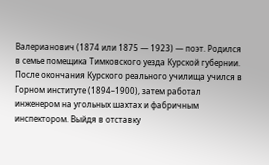Валерианович (1874 или 1875 — 1923) — поэт. Родился в семье помещика Тимковского уезда Курской губернии. После окончания Курского реального училища учился в Горном институте (1894–1900), затем работал инженером на угольных шахтах и фабричным инспектором. Выйдя в отставку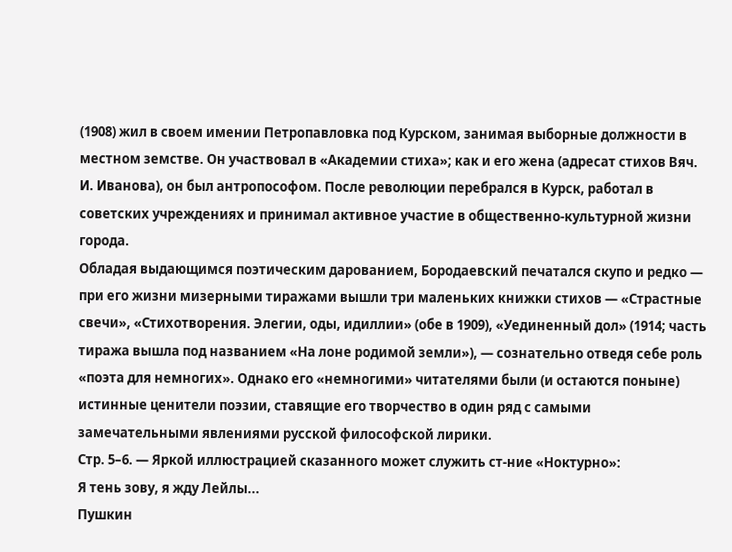(1908) жил в своем имении Петропавловка под Курском, занимая выборные должности в местном земстве. Он участвовал в «Академии стиха»; как и его жена (адресат стихов Вяч. И. Иванова), он был антропософом. После революции перебрался в Курск, работал в советских учреждениях и принимал активное участие в общественно-культурной жизни города.
Обладая выдающимся поэтическим дарованием, Бородаевский печатался скупо и редко — при его жизни мизерными тиражами вышли три маленьких книжки стихов — «Страстные свечи», «Стихотворения. Элегии, оды, идиллии» (обе в 1909), «Уединенный дол» (1914; часть тиража вышла под названием «На лоне родимой земли»), — сознательно отведя себе роль «поэта для немногих». Однако его «немногими» читателями были (и остаются поныне) истинные ценители поэзии, ставящие его творчество в один ряд с самыми замечательными явлениями русской философской лирики.
Стр. 5–6. — Яркой иллюстрацией сказанного может служить ст-ние «Ноктурно»:
Я тень зову, я жду Лейлы...
Пушкин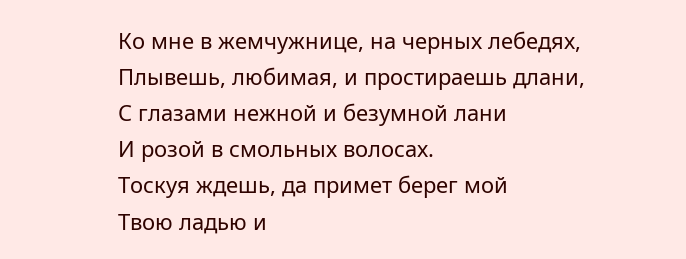Ко мне в жемчужнице, на черных лебедях,
Плывешь, любимая, и простираешь длани,
С глазами нежной и безумной лани
И розой в смольных волосах.
Тоскуя ждешь, да примет берег мой
Твою ладью и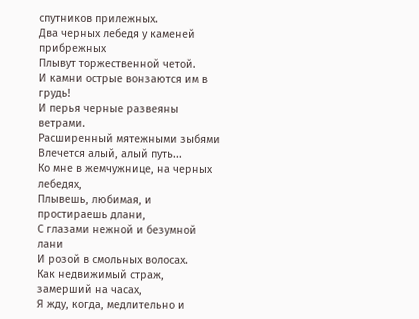спутников прилежных.
Два черных лебедя у каменей прибрежных
Плывут торжественной четой.
И камни острые вонзаются им в грудь!
И перья черные развеяны ветрами.
Расширенный мятежными зыбями
Влечется алый, алый путь...
Ко мне в жемчужнице, на черных лебедях,
Плывешь, любимая, и простираешь длани,
С глазами нежной и безумной лани
И розой в смольных волосах.
Как недвижимый страж, замерший на часах,
Я жду, когда, медлительно и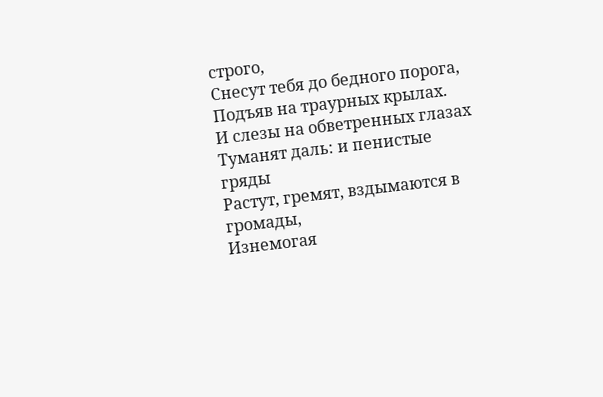строго,
Снесут тебя до бедного порога,
Подъяв на траурных крылах.
И слезы на обветренных глазах
Туманят даль: и пенистые гряды
Растут, гремят, вздымаются в громады,
Изнемогая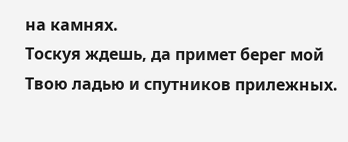на камнях.
Тоскуя ждешь, да примет берег мой
Твою ладью и спутников прилежных.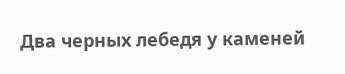Два черных лебедя у каменей